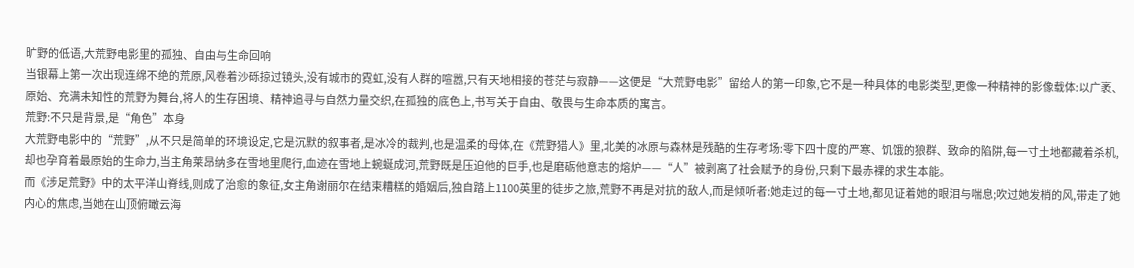旷野的低语,大荒野电影里的孤独、自由与生命回响
当银幕上第一次出现连绵不绝的荒原,风卷着沙砾掠过镜头,没有城市的霓虹,没有人群的喧嚣,只有天地相接的苍茫与寂静——这便是“大荒野电影”留给人的第一印象,它不是一种具体的电影类型,更像一种精神的影像载体:以广袤、原始、充满未知性的荒野为舞台,将人的生存困境、精神追寻与自然力量交织,在孤独的底色上,书写关于自由、敬畏与生命本质的寓言。
荒野:不只是背景,是“角色”本身
大荒野电影中的“荒野”,从不只是简单的环境设定,它是沉默的叙事者,是冰冷的裁判,也是温柔的母体,在《荒野猎人》里,北美的冰原与森林是残酷的生存考场:零下四十度的严寒、饥饿的狼群、致命的陷阱,每一寸土地都藏着杀机,却也孕育着最原始的生命力,当主角莱昂纳多在雪地里爬行,血迹在雪地上蜿蜒成河,荒野既是压迫他的巨手,也是磨砺他意志的熔炉——“人”被剥离了社会赋予的身份,只剩下最赤裸的求生本能。
而《涉足荒野》中的太平洋山脊线,则成了治愈的象征,女主角谢丽尔在结束糟糕的婚姻后,独自踏上1100英里的徒步之旅,荒野不再是对抗的敌人,而是倾听者:她走过的每一寸土地,都见证着她的眼泪与喘息;吹过她发梢的风,带走了她内心的焦虑,当她在山顶俯瞰云海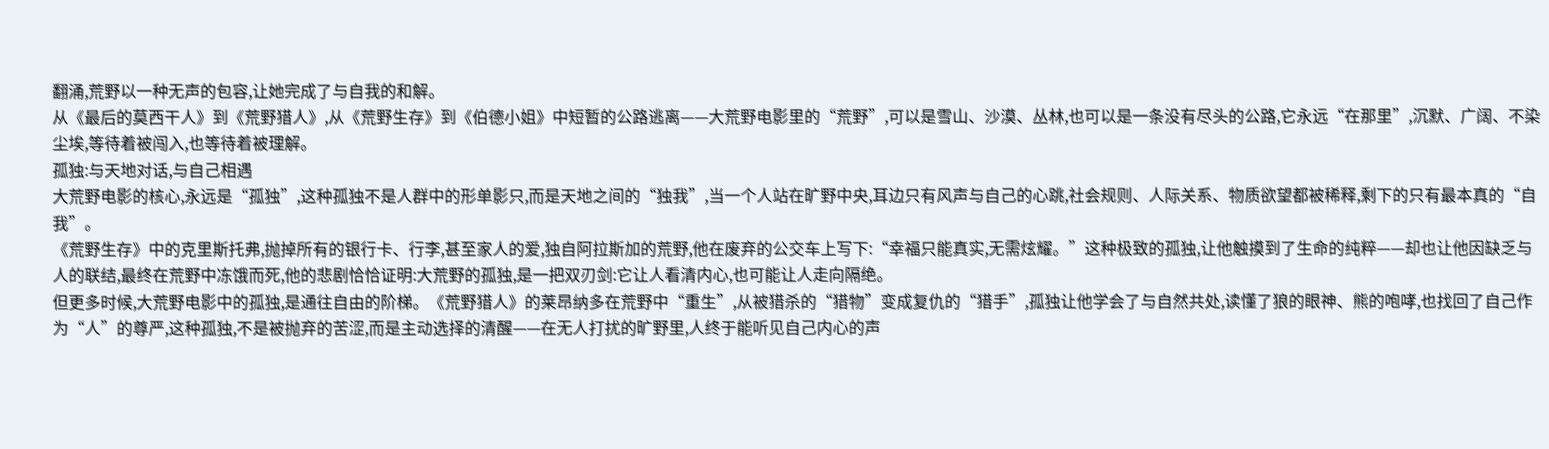翻涌,荒野以一种无声的包容,让她完成了与自我的和解。
从《最后的莫西干人》到《荒野猎人》,从《荒野生存》到《伯德小姐》中短暂的公路逃离——大荒野电影里的“荒野”,可以是雪山、沙漠、丛林,也可以是一条没有尽头的公路,它永远“在那里”,沉默、广阔、不染尘埃,等待着被闯入,也等待着被理解。
孤独:与天地对话,与自己相遇
大荒野电影的核心,永远是“孤独”,这种孤独不是人群中的形单影只,而是天地之间的“独我”,当一个人站在旷野中央,耳边只有风声与自己的心跳,社会规则、人际关系、物质欲望都被稀释,剩下的只有最本真的“自我”。
《荒野生存》中的克里斯托弗,抛掉所有的银行卡、行李,甚至家人的爱,独自阿拉斯加的荒野,他在废弃的公交车上写下:“幸福只能真实,无需炫耀。”这种极致的孤独,让他触摸到了生命的纯粹——却也让他因缺乏与人的联结,最终在荒野中冻饿而死,他的悲剧恰恰证明:大荒野的孤独,是一把双刃剑:它让人看清内心,也可能让人走向隔绝。
但更多时候,大荒野电影中的孤独,是通往自由的阶梯。《荒野猎人》的莱昂纳多在荒野中“重生”,从被猎杀的“猎物”变成复仇的“猎手”,孤独让他学会了与自然共处,读懂了狼的眼神、熊的咆哮,也找回了自己作为“人”的尊严,这种孤独,不是被抛弃的苦涩,而是主动选择的清醒——在无人打扰的旷野里,人终于能听见自己内心的声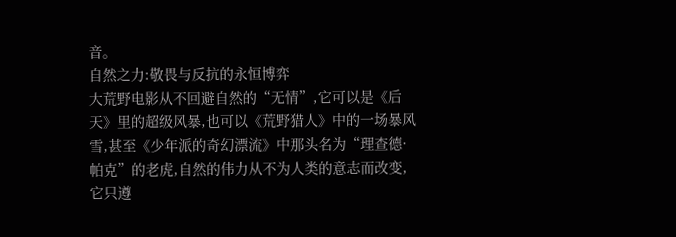音。
自然之力:敬畏与反抗的永恒博弈
大荒野电影从不回避自然的“无情”,它可以是《后天》里的超级风暴,也可以《荒野猎人》中的一场暴风雪,甚至《少年派的奇幻漂流》中那头名为“理查德·帕克”的老虎,自然的伟力从不为人类的意志而改变,它只遵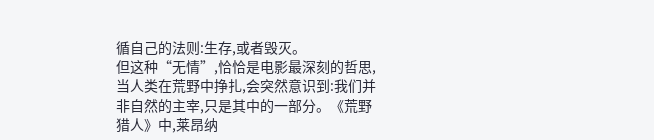循自己的法则:生存,或者毁灭。
但这种“无情”,恰恰是电影最深刻的哲思,当人类在荒野中挣扎,会突然意识到:我们并非自然的主宰,只是其中的一部分。《荒野猎人》中,莱昂纳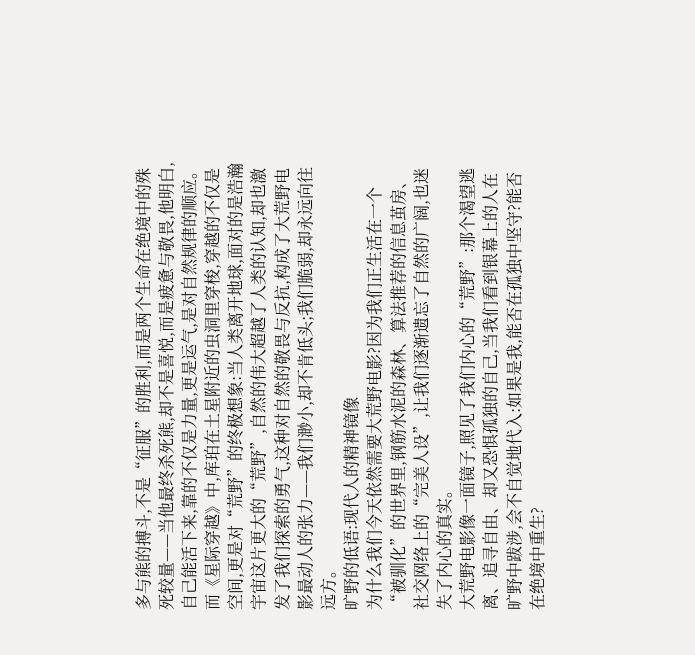多与熊的搏斗,不是“征服”的胜利,而是两个生命在绝境中的殊死较量——当他最终杀死熊,却不是喜悦,而是疲惫与敬畏,他明白,自己能活下来,靠的不仅是力量,更是运气,是对自然规律的顺应。
而《星际穿越》中,库珀在土星附近的虫洞里穿梭,穿越的不仅是空间,更是对“荒野”的终极想象:当人类离开地球,面对的是浩瀚宇宙这片更大的“荒野”,自然的伟大超越了人类的认知,却也激发了我们探索的勇气,这种对自然的敬畏与反抗,构成了大荒野电影最动人的张力——我们渺小,却不肯低头;我们脆弱,却永远向往远方。
旷野的低语:现代人的精神镜像
为什么我们今天依然需要大荒野电影?因为我们正生活在一个“被驯化”的世界里,钢筋水泥的森林、算法推荐的信息茧房、社交网络上的“完美人设”,让我们逐渐遗忘了自然的广阔,也迷失了内心的真实。
大荒野电影像一面镜子,照见了我们内心的“荒野”:那个渴望逃离、追寻自由、却又恐惧孤独的自己,当我们看到银幕上的人在旷野中跋涉,会不自觉地代入:如果是我,能否在孤独中坚守?能否在绝境中重生?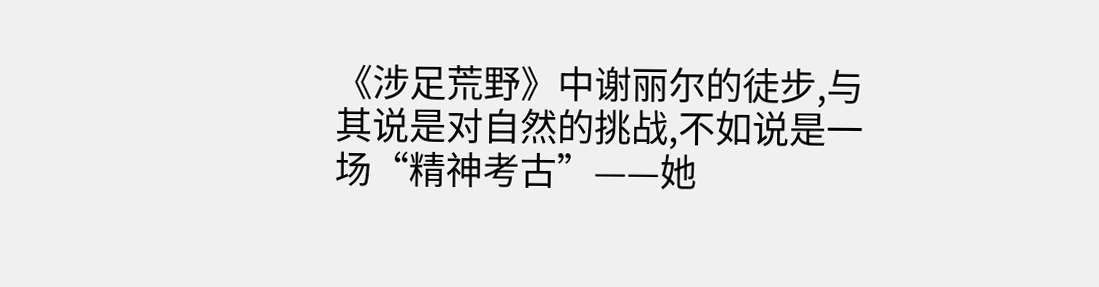《涉足荒野》中谢丽尔的徒步,与其说是对自然的挑战,不如说是一场“精神考古”——她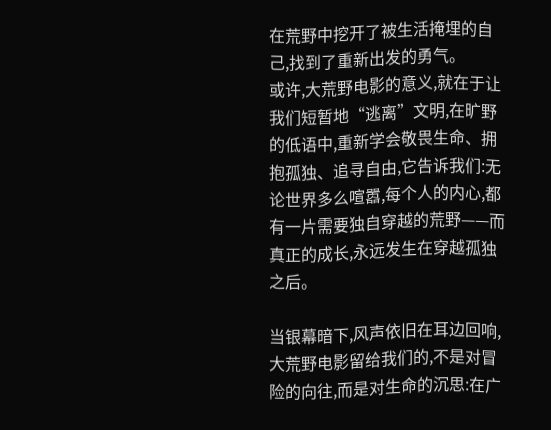在荒野中挖开了被生活掩埋的自己,找到了重新出发的勇气。
或许,大荒野电影的意义,就在于让我们短暂地“逃离”文明,在旷野的低语中,重新学会敬畏生命、拥抱孤独、追寻自由,它告诉我们:无论世界多么喧嚣,每个人的内心,都有一片需要独自穿越的荒野——而真正的成长,永远发生在穿越孤独之后。

当银幕暗下,风声依旧在耳边回响,大荒野电影留给我们的,不是对冒险的向往,而是对生命的沉思:在广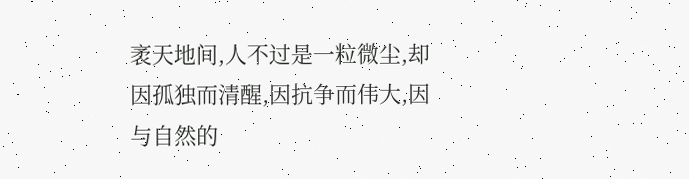袤天地间,人不过是一粒微尘,却因孤独而清醒,因抗争而伟大,因与自然的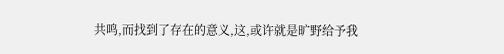共鸣,而找到了存在的意义,这,或许就是旷野给予我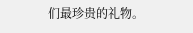们最珍贵的礼物。